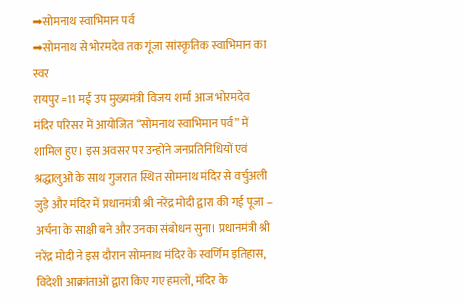➡सोमनाथ स्वाभिमान पर्व
➡सोमनाथ से भोरमदेव तक गूंजा सांस्कृतिक स्वाभिमान का स्वर
रायपुर =11 मई उप मुख्यमंत्री विजय शर्मा आज भोरमदेव मंदिर परिसर में आयोजित “सोमनाथ स्वाभिमान पर्व” में शामिल हुए। इस अवसर पर उन्होंने जनप्रतिनिधियों एवं श्रद्धालुओं के साथ गुजरात स्थित सोमनाथ मंदिर से वर्चुअली जुड़े और मंदिर में प्रधानमंत्री श्री नरेंद्र मोदी द्वारा की गई पूजा – अर्चना के साक्षी बने और उनका संबोधन सुना। प्रधानमंत्री श्री नरेंद्र मोदी ने इस दौरान सोमनाथ मंदिर के स्वर्णिम इतिहास, विदेशी आक्रांताओं द्वारा किए गए हमलों, मंदिर के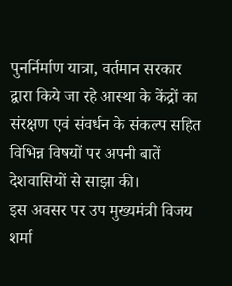पुनर्निर्माण यात्रा, वर्तमान सरकार द्वारा किये जा रहे आस्था के केंद्रों का संरक्षण एवं संवर्धन के संकल्प सहित विभिन्न विषयों पर अपनी बातें देशवासियों से साझा की।
इस अवसर पर उप मुख्यमंत्री विजय शर्मा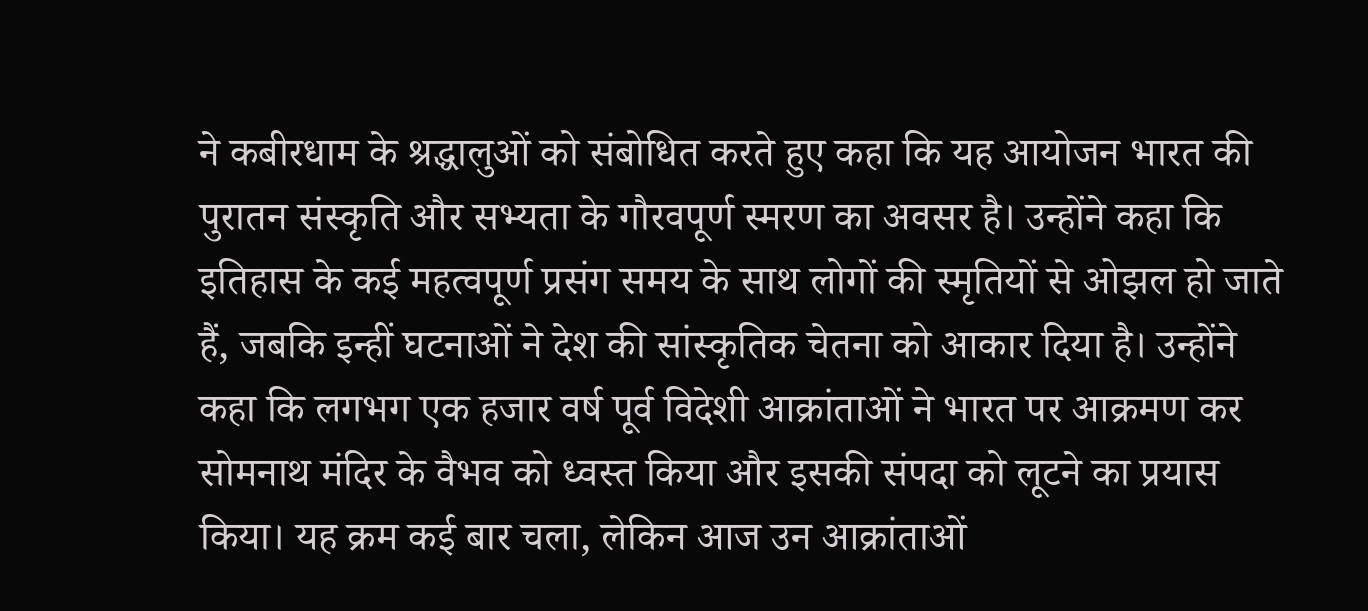ने कबीरधाम के श्रद्धालुओं को संबोधित करते हुए कहा कि यह आयोजन भारत की पुरातन संस्कृति और सभ्यता के गौरवपूर्ण स्मरण का अवसर है। उन्होंने कहा कि इतिहास के कई महत्वपूर्ण प्रसंग समय के साथ लोगों की स्मृतियों से ओझल हो जाते हैं, जबकि इन्हीं घटनाओं ने देश की सांस्कृतिक चेतना को आकार दिया है। उन्होंने कहा कि लगभग एक हजार वर्ष पूर्व विदेशी आक्रांताओं ने भारत पर आक्रमण कर सोमनाथ मंदिर के वैभव को ध्वस्त किया और इसकी संपदा को लूटने का प्रयास किया। यह क्रम कई बार चला, लेकिन आज उन आक्रांताओं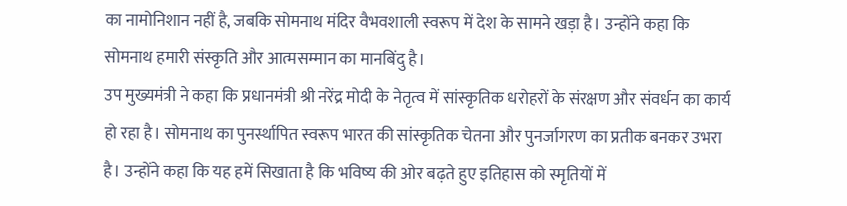का नामोनिशान नहीं है, जबकि सोमनाथ मंदिर वैभवशाली स्वरूप में देश के सामने खड़ा है। उन्होंने कहा कि सोमनाथ हमारी संस्कृति और आत्मसम्मान का मानबिंदु है।
उप मुख्यमंत्री ने कहा कि प्रधानमंत्री श्री नरेंद्र मोदी के नेतृत्व में सांस्कृतिक धरोहरों के संरक्षण और संवर्धन का कार्य हो रहा है। सोमनाथ का पुनर्स्थापित स्वरूप भारत की सांस्कृतिक चेतना और पुनर्जागरण का प्रतीक बनकर उभरा है। उन्होंने कहा कि यह हमें सिखाता है कि भविष्य की ओर बढ़ते हुए इतिहास को स्मृतियों में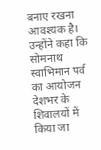बनाए रखना आवश्यक है। उन्होंने कहा कि सोमनाथ स्वाभिमान पर्व का आयोजन देशभर के शिवालयों में किया जा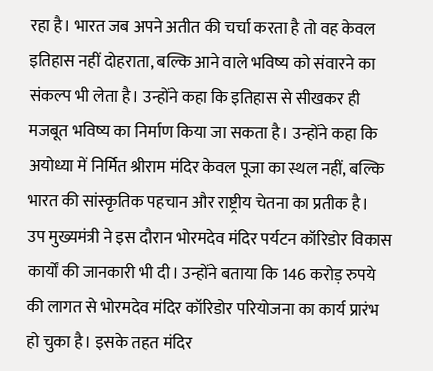रहा है। भारत जब अपने अतीत की चर्चा करता है तो वह केवल इतिहास नहीं दोहराता, बल्कि आने वाले भविष्य को संवारने का संकल्प भी लेता है। उन्होंने कहा कि इतिहास से सीखकर ही मजबूत भविष्य का निर्माण किया जा सकता है। उन्होंने कहा कि अयोध्या में निर्मित श्रीराम मंदिर केवल पूजा का स्थल नहीं, बल्कि भारत की सांस्कृतिक पहचान और राष्ट्रीय चेतना का प्रतीक है।
उप मुख्यमंत्री ने इस दौरान भोरमदेव मंदिर पर्यटन कॉरिडोर विकास कार्यों की जानकारी भी दी। उन्होंने बताया कि 146 करोड़ रुपये की लागत से भोरमदेव मंदिर कॉरिडोर परियोजना का कार्य प्रारंभ हो चुका है। इसके तहत मंदिर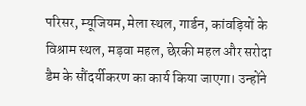परिसर, म्यूजियम, मेला स्थल, गार्डन, कांवड़ियों के विश्राम स्थल, मड़वा महल, छेरकी महल और सरोदा डैम के सौंदर्यीकरण का कार्य किया जाएगा। उन्होंने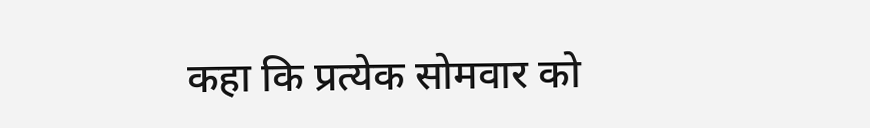कहा कि प्रत्येक सोमवार को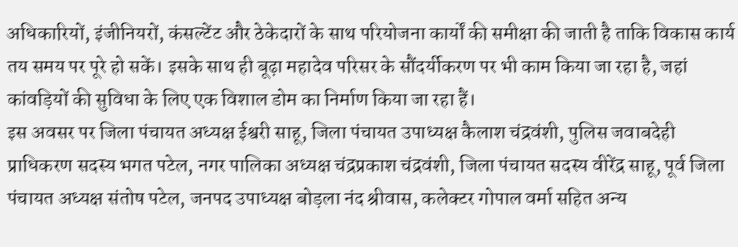अधिकारियों, इंजीनियरों, कंसल्टेंट और ठेकेदारों के साथ परियोजना कार्यों की समीक्षा की जाती है ताकि विकास कार्य तय समय पर पूरे हो सकें। इसके साथ ही बूढ़ा महादेव परिसर के सौंदर्यीकरण पर भी काम किया जा रहा है, जहां कांवड़ियों की सुविधा के लिए एक विशाल डोम का निर्माण किया जा रहा हैं।
इस अवसर पर जिला पंचायत अध्यक्ष ईश्वरी साहू, जिला पंचायत उपाध्यक्ष कैलाश चंद्रवंशी, पुलिस जवाबदेही प्राधिकरण सदस्य भगत पटेल, नगर पालिका अध्यक्ष चंद्रप्रकाश चंद्रवंशी, जिला पंचायत सदस्य वीरेंद्र साहू, पूर्व जिला पंचायत अध्यक्ष संतोष पटेल, जनपद उपाध्यक्ष बोड़ला नंद श्रीवास, कलेक्टर गोपाल वर्मा सहित अन्य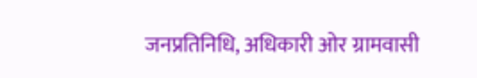जनप्रतिनिधि, अधिकारी ओर ग्रामवासी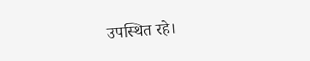उपस्थित रहे।